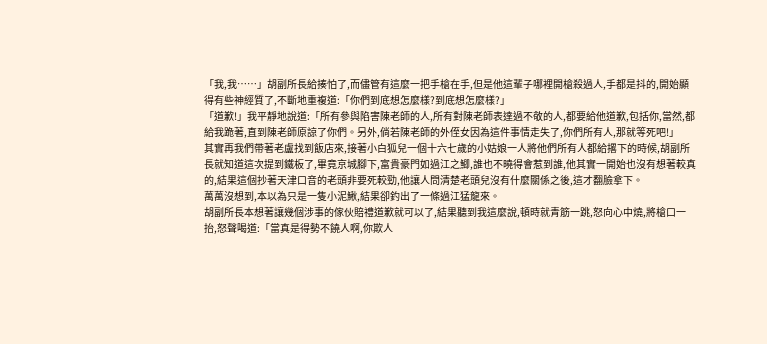「我,我……」胡副所長給揍怕了,而儘管有這麼一把手槍在手,但是他這輩子哪裡開槍殺過人,手都是抖的,開始顯得有些神經質了,不斷地重複道:「你們到底想怎麼樣?到底想怎麼樣?」
「道歉!」我平靜地說道:「所有參與陷害陳老師的人,所有對陳老師表達過不敬的人,都要給他道歉,包括你,當然,都給我跪著,直到陳老師原諒了你們。另外,倘若陳老師的外侄女因為這件事情走失了,你們所有人,那就等死吧!」
其實再我們帶著老盧找到飯店來,接著小白狐兒一個十六七歲的小姑娘一人將他們所有人都給撂下的時候,胡副所長就知道這次提到鐵板了,畢竟京城腳下,富貴豪門如過江之鯽,誰也不曉得會惹到誰,他其實一開始也沒有想著較真的,結果這個抄著天津口音的老頭非要死較勁,他讓人問清楚老頭兒沒有什麼關係之後,這才翻臉拿下。
萬萬沒想到,本以為只是一隻小泥鰍,結果卻釣出了一條過江猛龍來。
胡副所長本想著讓幾個涉事的傢伙賠禮道歉就可以了,結果聽到我這麼說,頓時就青筋一跳,怒向心中燒,將槍口一抬,怒聲喝道:「當真是得勢不饒人啊,你欺人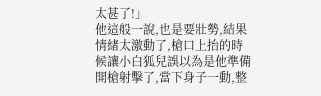太甚了!」
他這般一說,也是要壯勢,結果情緒太激動了,槍口上抬的時候讓小白狐兒誤以為是他準備開槍射擊了,當下身子一動,整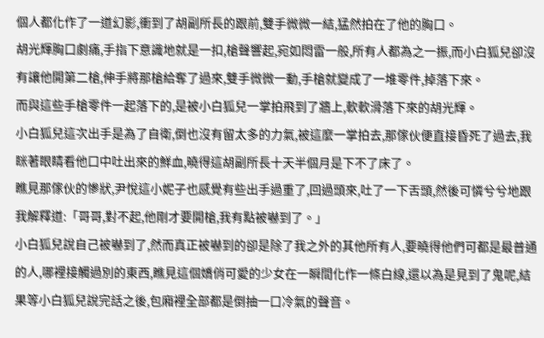個人都化作了一道幻影,衝到了胡副所長的跟前,雙手微微一結,猛然拍在了他的胸口。
胡光輝胸口劇痛,手指下意識地就是一扣,槍聲響起,宛如悶雷一般,所有人都為之一振,而小白狐兒卻沒有讓他開第二槍,伸手將那槍給奪了過來,雙手微微一動,手槍就變成了一堆零件,掉落下來。
而與這些手槍零件一起落下的,是被小白狐兒一掌拍飛到了牆上,軟軟滑落下來的胡光輝。
小白狐兒這次出手是為了自衛,倒也沒有留太多的力氣,被這麼一掌拍去,那傢伙便直接昏死了過去,我眯著眼睛看他口中吐出來的鮮血,曉得這胡副所長十天半個月是下不了床了。
瞧見那傢伙的慘狀,尹悅這小妮子也感覺有些出手過重了,回過頭來,吐了一下舌頭,然後可憐兮兮地跟我解釋道:「哥哥,對不起,他剛才要開槍,我有點被嚇到了。」
小白狐兒說自己被嚇到了,然而真正被嚇到的卻是除了我之外的其他所有人,要曉得他們可都是最普通的人,哪裡接觸過別的東西,瞧見這個嬌俏可愛的少女在一瞬間化作一條白線,還以為是見到了鬼呢,結果等小白狐兒說完話之後,包廂裡全部都是倒抽一口冷氣的聲音。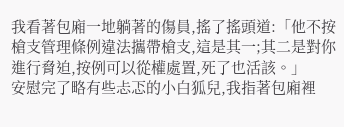我看著包廂一地躺著的傷員,搖了搖頭道:「他不按槍支管理條例違法攜帶槍支,這是其一;其二是對你進行脅迫,按例可以從權處置,死了也活該。」
安慰完了略有些忐忑的小白狐兒,我指著包廂裡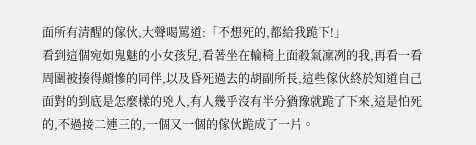面所有清醒的傢伙,大聲喝罵道:「不想死的,都給我跪下!」
看到這個宛如鬼魅的小女孩兒,看著坐在輪椅上面殺氣凜冽的我,再看一看周圍被揍得頗慘的同伴,以及昏死過去的胡副所長,這些傢伙終於知道自己面對的到底是怎麼樣的兇人,有人幾乎沒有半分猶豫就跪了下來,這是怕死的,不過接二連三的,一個又一個的傢伙跪成了一片。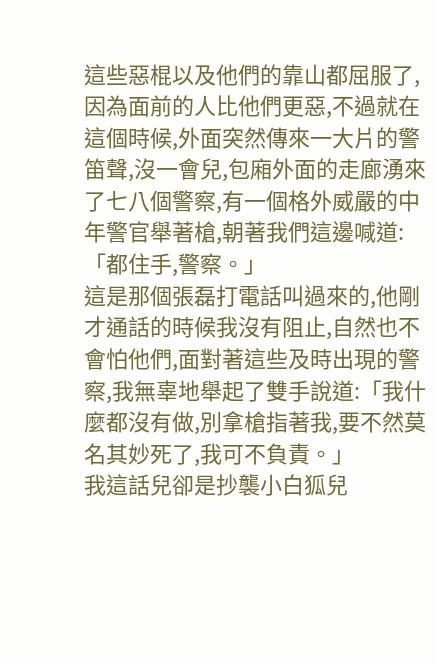這些惡棍以及他們的靠山都屈服了,因為面前的人比他們更惡,不過就在這個時候,外面突然傳來一大片的警笛聲,沒一會兒,包廂外面的走廊湧來了七八個警察,有一個格外威嚴的中年警官舉著槍,朝著我們這邊喊道:「都住手,警察。」
這是那個張磊打電話叫過來的,他剛才通話的時候我沒有阻止,自然也不會怕他們,面對著這些及時出現的警察,我無辜地舉起了雙手說道:「我什麼都沒有做,別拿槍指著我,要不然莫名其妙死了,我可不負責。」
我這話兒卻是抄襲小白狐兒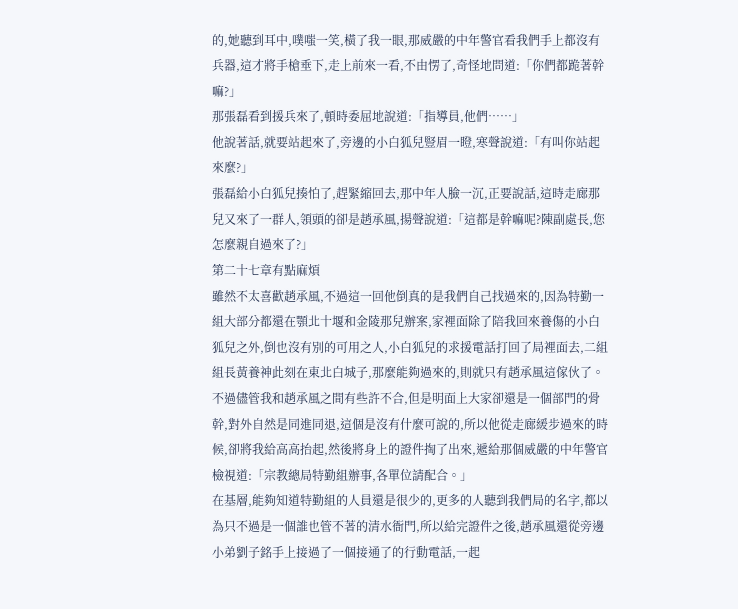的,她聽到耳中,噗嗤一笑,橫了我一眼,那威嚴的中年警官看我們手上都沒有兵器,這才將手槍垂下,走上前來一看,不由愣了,奇怪地問道:「你們都跪著幹嘛?」
那張磊看到援兵來了,頓時委屈地說道:「指導員,他們……」
他說著話,就要站起來了,旁邊的小白狐兒豎眉一瞪,寒聲說道:「有叫你站起來麼?」
張磊給小白狐兒揍怕了,趕緊縮回去,那中年人臉一沉,正要說話,這時走廊那兒又來了一群人,領頭的卻是趙承風,揚聲說道:「這都是幹嘛呢?陳副處長,您怎麼親自過來了?」
第二十七章有點麻煩
雖然不太喜歡趙承風,不過這一回他倒真的是我們自己找過來的,因為特勤一組大部分都還在顎北十堰和金陵那兒辦案,家裡面除了陪我回來養傷的小白狐兒之外,倒也沒有別的可用之人,小白狐兒的求援電話打回了局裡面去,二組組長黃養神此刻在東北白城子,那麼能夠過來的,則就只有趙承風這傢伙了。
不過儘管我和趙承風之間有些許不合,但是明面上大家卻還是一個部門的骨幹,對外自然是同進同退,這個是沒有什麼可說的,所以他從走廊緩步過來的時候,卻將我給高高抬起,然後將身上的證件掏了出來,遞給那個威嚴的中年警官檢視道:「宗教總局特勤組辦事,各單位請配合。」
在基層,能夠知道特勤組的人員還是很少的,更多的人聽到我們局的名字,都以為只不過是一個誰也管不著的清水衙門,所以給完證件之後,趙承風還從旁邊小弟劉子銘手上接過了一個接通了的行動電話,一起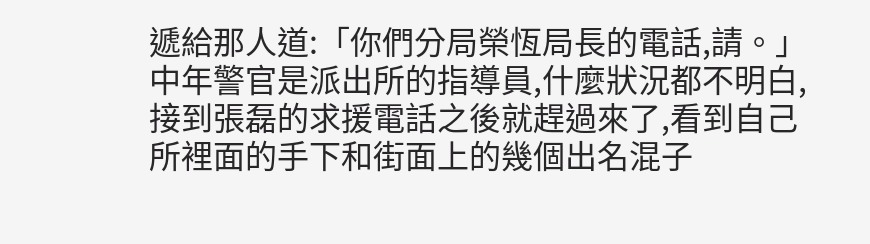遞給那人道:「你們分局榮恆局長的電話,請。」
中年警官是派出所的指導員,什麼狀況都不明白,接到張磊的求援電話之後就趕過來了,看到自己所裡面的手下和街面上的幾個出名混子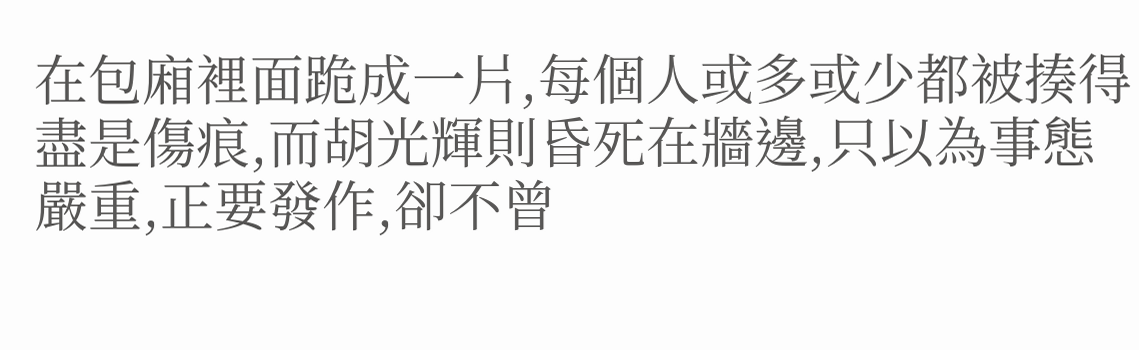在包廂裡面跪成一片,每個人或多或少都被揍得盡是傷痕,而胡光輝則昏死在牆邊,只以為事態嚴重,正要發作,卻不曾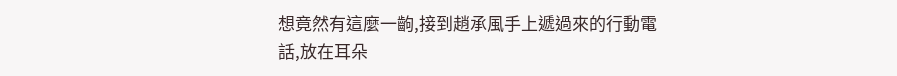想竟然有這麼一齣,接到趙承風手上遞過來的行動電話,放在耳朵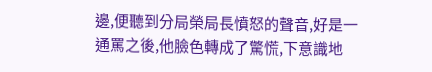邊,便聽到分局榮局長憤怒的聲音,好是一通罵之後,他臉色轉成了驚慌,下意識地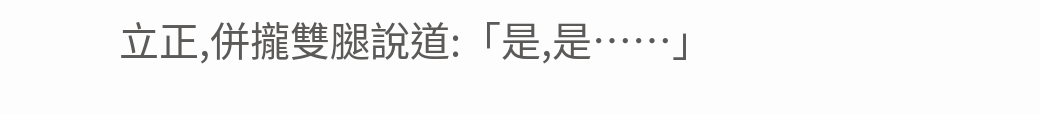立正,併攏雙腿說道:「是,是……」